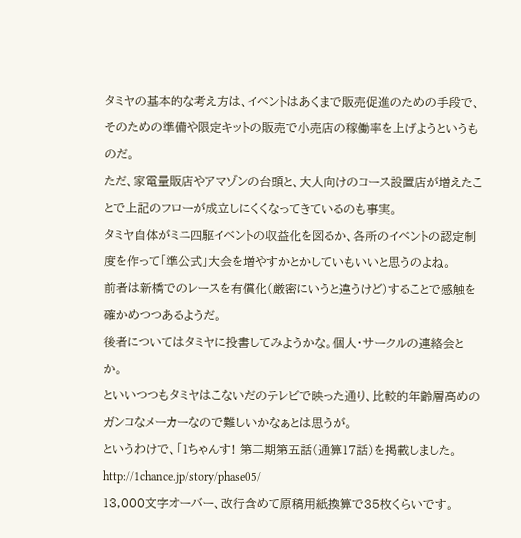タミヤの基本的な考え方は、イベントはあくまで販売促進のための手段で、そのための準備や限定キットの販売で小売店の稼働率を上げようというものだ。
ただ、家電量販店やアマゾンの台頭と、大人向けのコース設置店が増えたことで上記のフローが成立しにくくなってきているのも事実。
タミヤ自体がミニ四駆イベントの収益化を図るか、各所のイベントの認定制度を作って「準公式」大会を増やすかとかしていもいいと思うのよね。
前者は新橋でのレースを有償化(厳密にいうと違うけど)することで感触を確かめつつあるようだ。
後者についてはタミヤに投書してみようかな。個人・サークルの連絡会とか。
といいつつもタミヤはこないだのテレビで映った通り、比較的年齢層高めのガンコなメーカーなので難しいかなぁとは思うが。
というわけで、「1ちゃんす! 第二期第五話(通算17話)を掲載しました。
http://1chance.jp/story/phase05/
13,000文字オーバー、改行含めて原稿用紙換算で35枚くらいです。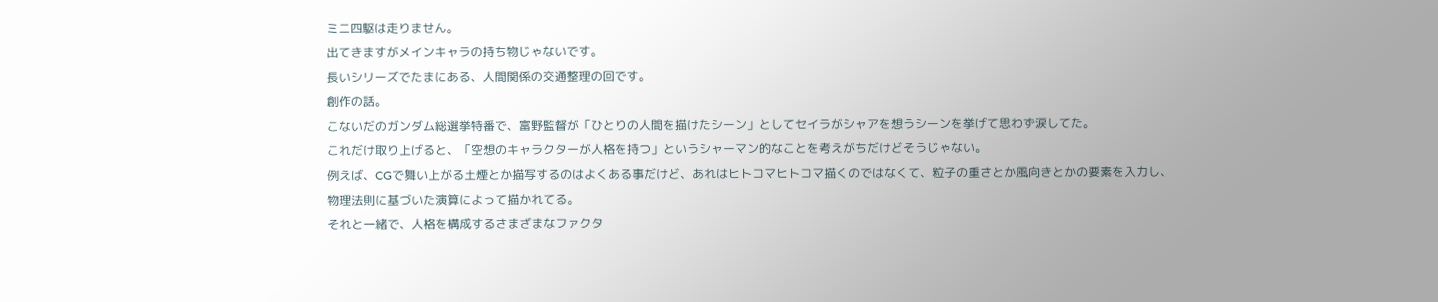ミニ四駆は走りません。
出てきますがメインキャラの持ち物じゃないです。
長いシリーズでたまにある、人間関係の交通整理の回です。
創作の話。
こないだのガンダム総選挙特番で、富野監督が「ひとりの人間を描けたシーン」としてセイラがシャアを想うシーンを挙げて思わず涙してた。
これだけ取り上げると、「空想のキャラクターが人格を持つ」というシャーマン的なことを考えがちだけどそうじゃない。
例えば、CGで舞い上がる土煙とか描写するのはよくある事だけど、あれはヒトコマヒトコマ描くのではなくて、粒子の重さとか風向きとかの要素を入力し、物理法則に基づいた演算によって描かれてる。
それと一緒で、人格を構成するさまざまなファクタ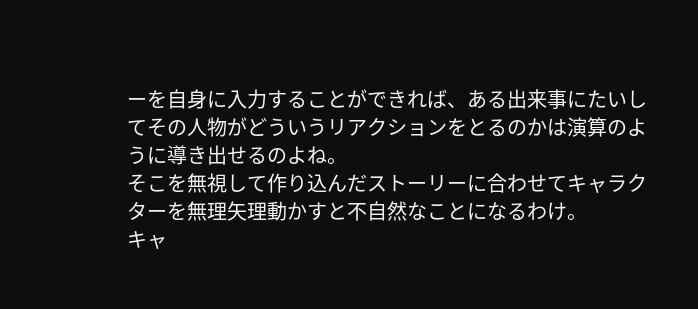ーを自身に入力することができれば、ある出来事にたいしてその人物がどういうリアクションをとるのかは演算のように導き出せるのよね。
そこを無視して作り込んだストーリーに合わせてキャラクターを無理矢理動かすと不自然なことになるわけ。
キャ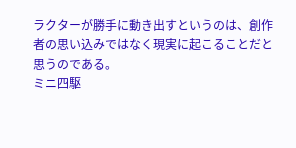ラクターが勝手に動き出すというのは、創作者の思い込みではなく現実に起こることだと思うのである。
ミニ四駆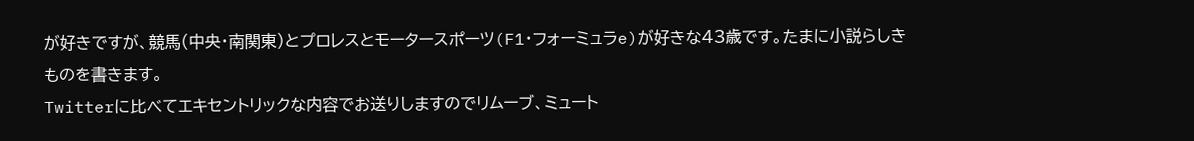が好きですが、競馬(中央・南関東)とプロレスとモータースポーツ(F1・フォーミュラe)が好きな43歳です。たまに小説らしきものを書きます。
Twitterに比べてエキセントリックな内容でお送りしますのでリムーブ、ミュート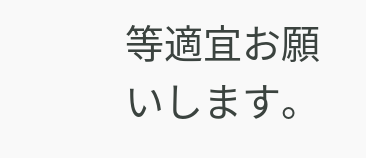等適宜お願いします。